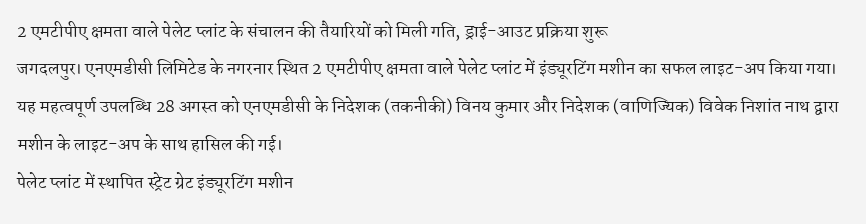2 एमटीपीए क्षमता वाले पेलेट प्लांट के संचालन की तैयारियों को मिली गति, ड्राई-आउट प्रक्रिया शुरू
जगदलपुर। एनएमडीसी लिमिटेड के नगरनार स्थित 2 एमटीपीए क्षमता वाले पेलेट प्लांट में इंड्यूरटिंग मशीन का सफल लाइट-अप किया गया। यह महत्वपूर्ण उपलब्धि 28 अगस्त को एनएमडीसी के निदेशक (तकनीकी) विनय कुमार और निदेशक (वाणिज्यिक) विवेक निशांत नाथ द्वारा मशीन के लाइट-अप के साथ हासिल की गई।
पेलेट प्लांट में स्थापित स्ट्रेट ग्रेट इंड्यूरटिंग मशीन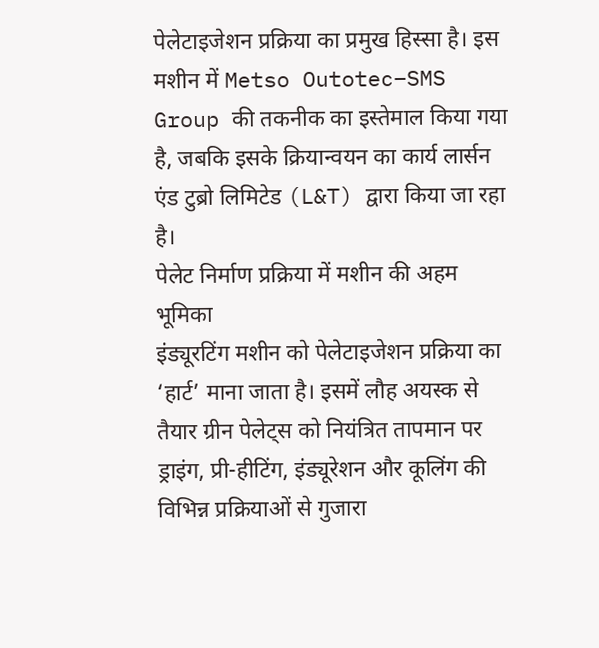पेलेटाइजेशन प्रक्रिया का प्रमुख हिस्सा है। इस मशीन में Metso Outotec–SMS Group की तकनीक का इस्तेमाल किया गया है, जबकि इसके क्रियान्वयन का कार्य लार्सन एंड टुब्रो लिमिटेड (L&T) द्वारा किया जा रहा है।
पेलेट निर्माण प्रक्रिया में मशीन की अहम भूमिका
इंड्यूरटिंग मशीन को पेलेटाइजेशन प्रक्रिया का ‘हार्ट’ माना जाता है। इसमें लौह अयस्क से तैयार ग्रीन पेलेट्स को नियंत्रित तापमान पर ड्राइंग, प्री-हीटिंग, इंड्यूरेशन और कूलिंग की विभिन्न प्रक्रियाओं से गुजारा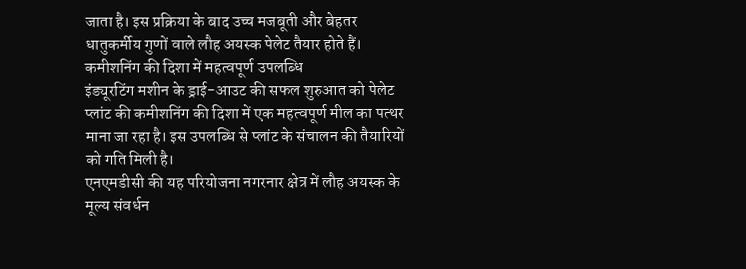जाता है। इस प्रक्रिया के बाद उच्च मजबूती और बेहतर धातुकर्मीय गुणों वाले लौह अयस्क पेलेट तैयार होते हैं।
कमीशनिंग की दिशा में महत्वपूर्ण उपलब्धि
इंड्यूरटिंग मशीन के ड्राई-आउट की सफल शुरुआत को पेलेट प्लांट की कमीशनिंग की दिशा में एक महत्वपूर्ण मील का पत्थर माना जा रहा है। इस उपलब्धि से प्लांट के संचालन की तैयारियों को गति मिली है।
एनएमडीसी की यह परियोजना नगरनार क्षेत्र में लौह अयस्क के मूल्य संवर्धन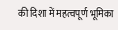की दिशा में महत्वपूर्ण भूमिका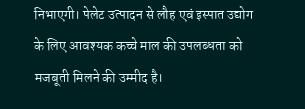निभाएगी। पेलेट उत्पादन से लौह एवं इस्पात उद्योग के लिए आवश्यक कच्चे माल की उपलब्धता को मजबूती मिलने की उम्मीद है।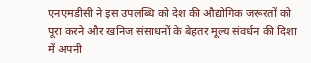एनएमडीसी ने इस उपलब्धि को देश की औद्योगिक जरूरतों को पूरा करने और खनिज संसाधनों के बेहतर मूल्य संवर्धन की दिशा में अपनी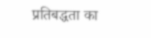प्रतिबद्धता का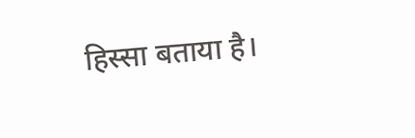हिस्सा बताया है।